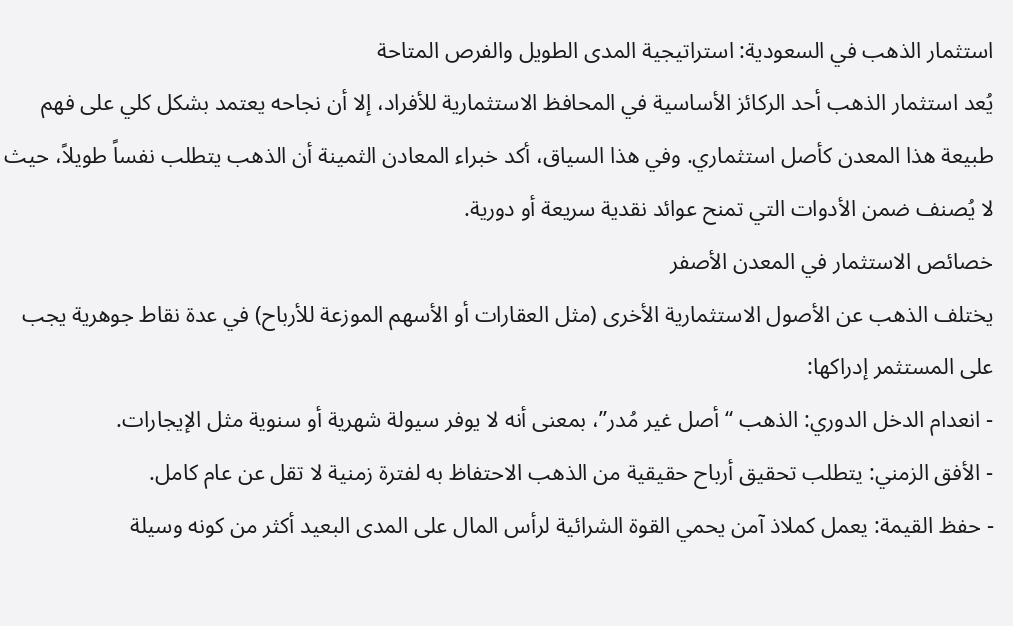استثمار الذهب في السعودية: استراتيجية المدى الطويل والفرص المتاحة
يُعد استثمار الذهب أحد الركائز الأساسية في المحافظ الاستثمارية للأفراد، إلا أن نجاحه يعتمد بشكل كلي على فهم طبيعة هذا المعدن كأصل استثماري. وفي هذا السياق، أكد خبراء المعادن الثمينة أن الذهب يتطلب نفساً طويلاً، حيث لا يُصنف ضمن الأدوات التي تمنح عوائد نقدية سريعة أو دورية.
خصائص الاستثمار في المعدن الأصفر
يختلف الذهب عن الأصول الاستثمارية الأخرى (مثل العقارات أو الأسهم الموزعة للأرباح) في عدة نقاط جوهرية يجب على المستثمر إدراكها:
- انعدام الدخل الدوري: الذهب “أصل غير مُدر”، بمعنى أنه لا يوفر سيولة شهرية أو سنوية مثل الإيجارات.
- الأفق الزمني: يتطلب تحقيق أرباح حقيقية من الذهب الاحتفاظ به لفترة زمنية لا تقل عن عام كامل.
- حفظ القيمة: يعمل كملاذ آمن يحمي القوة الشرائية لرأس المال على المدى البعيد أكثر من كونه وسيلة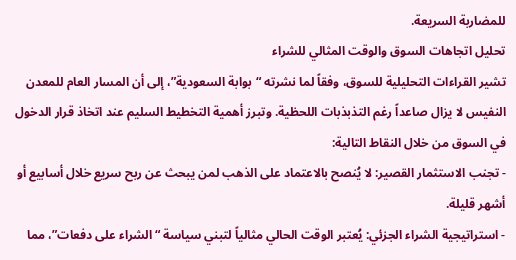للمضاربة السريعة.
تحليل اتجاهات السوق والوقت المثالي للشراء
تشير القراءات التحليلية للسوق، وفقاً لما نشرته “بوابة السعودية”، إلى أن المسار العام للمعدن النفيس لا يزال صاعداً رغم التذبذبات اللحظية. وتبرز أهمية التخطيط السليم عند اتخاذ قرار الدخول في السوق من خلال النقاط التالية:
- تجنب الاستثمار القصير: لا يُنصح بالاعتماد على الذهب لمن يبحث عن ربح سريع خلال أسابيع أو أشهر قليلة.
- استراتيجية الشراء الجزئي: يُعتبر الوقت الحالي مثالياً لتبني سياسة “الشراء على دفعات”، مما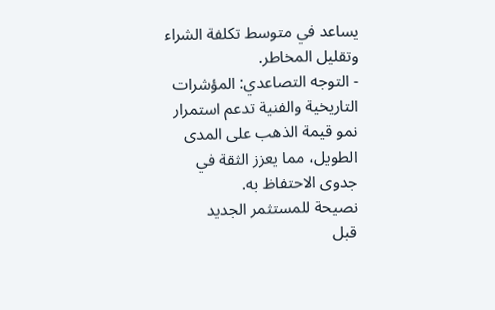يساعد في متوسط تكلفة الشراء وتقليل المخاطر.
- التوجه التصاعدي: المؤشرات التاريخية والفنية تدعم استمرار نمو قيمة الذهب على المدى الطويل، مما يعزز الثقة في جدوى الاحتفاظ به.
نصيحة للمستثمر الجديد
قبل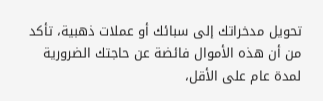تحويل مدخراتك إلى سبائك أو عملات ذهبية، تأكد من أن هذه الأموال فائضة عن حاجتك الضرورية لمدة عام على الأقل،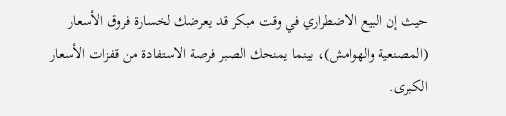حيث إن البيع الاضطراري في وقت مبكر قد يعرضك لخسارة فروق الأسعار (المصنعية والهوامش)، بينما يمنحك الصبر فرصة الاستفادة من قفزات الأسعار الكبرى.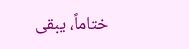ختاماً، يبقى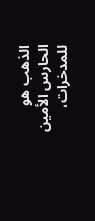الذهب هو الحارس الأمين للمدخرات،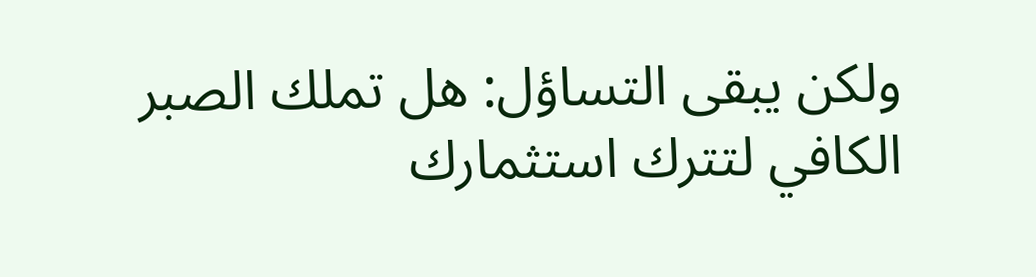ولكن يبقى التساؤل: هل تملك الصبر الكافي لتترك استثمارك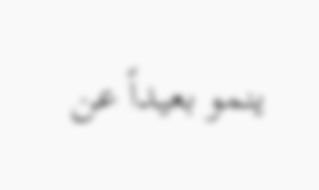ينمو بعيداً عن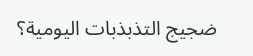ضجيج التذبذبات اليومية؟